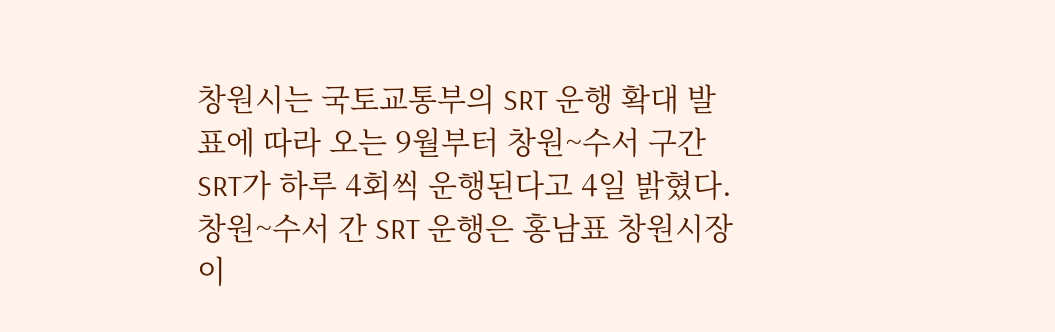창원시는 국토교통부의 SRT 운행 확대 발표에 따라 오는 9월부터 창원~수서 구간 SRT가 하루 4회씩 운행된다고 4일 밝혔다.
창원~수서 간 SRT 운행은 홍남표 창원시장이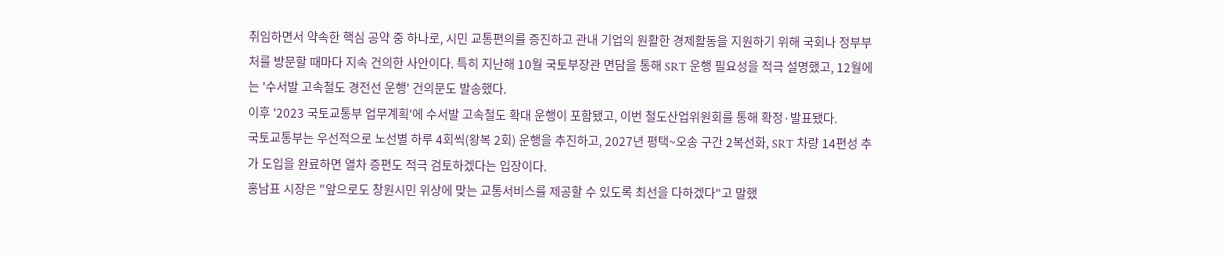취임하면서 약속한 핵심 공약 중 하나로, 시민 교통편의를 증진하고 관내 기업의 원활한 경제활동을 지원하기 위해 국회나 정부부처를 방문할 때마다 지속 건의한 사안이다. 특히 지난해 10월 국토부장관 면담을 통해 SRT 운행 필요성을 적극 설명했고, 12월에는 '수서발 고속철도 경전선 운행' 건의문도 발송했다.
이후 '2023 국토교통부 업무계획'에 수서발 고속철도 확대 운행이 포함됐고, 이번 철도산업위원회를 통해 확정·발표됐다.
국토교통부는 우선적으로 노선별 하루 4회씩(왕복 2회) 운행을 추진하고, 2027년 평택~오송 구간 2복선화, SRT 차량 14편성 추가 도입을 완료하면 열차 증편도 적극 검토하겠다는 입장이다.
홍남표 시장은 "앞으로도 창원시민 위상에 맞는 교통서비스를 제공할 수 있도록 최선을 다하겠다"고 말했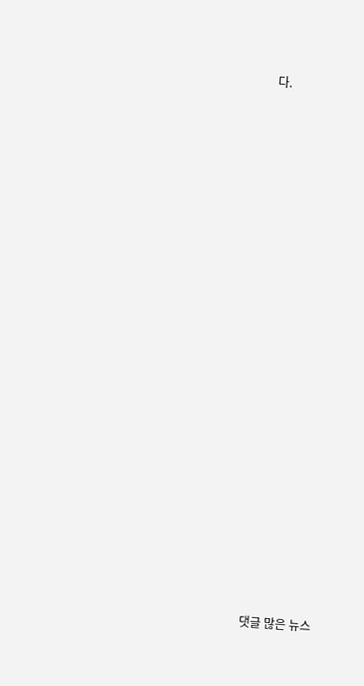다.
































댓글 많은 뉴스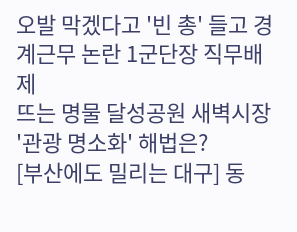오발 막겠다고 '빈 총' 들고 경계근무 논란 1군단장 직무배제
뜨는 명물 달성공원 새벽시장 '관광 명소화' 해법은?
[부산에도 밀리는 대구] 동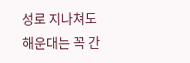성로 지나쳐도 해운대는 꼭 간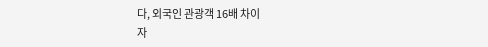다, 외국인 관광객 16배 차이
자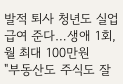발적 퇴사 청년도 실업급여 준다…생애 1회, 월 최대 100만원
"부동산도 주식도 잘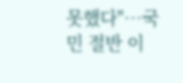못했다"…국민 절반 이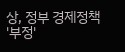상, 정부 경제정책 '부정'